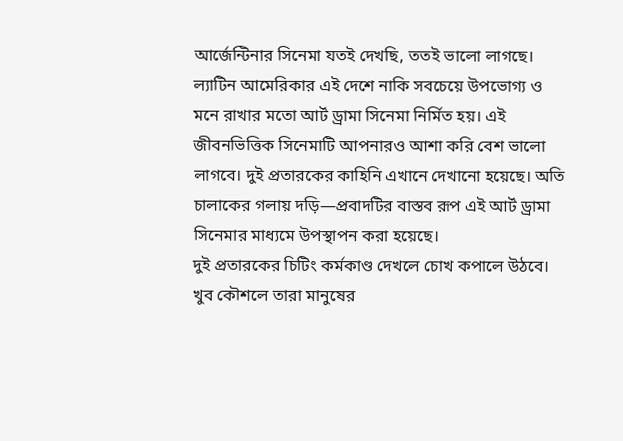আর্জেন্টিনার সিনেমা যতই দেখছি, ততই ভালো লাগছে। ল্যাটিন আমেরিকার এই দেশে নাকি সবচেয়ে উপভোগ্য ও মনে রাখার মতো আর্ট ড্রামা সিনেমা নির্মিত হয়। এই জীবনভিত্তিক সিনেমাটি আপনারও আশা করি বেশ ভালো লাগবে। দুই প্রতারকের কাহিনি এখানে দেখানো হয়েছে। অতি চালাকের গলায় দড়ি—প্রবাদটির বাস্তব রূপ এই আর্ট ড্রামা সিনেমার মাধ্যমে উপস্থাপন করা হয়েছে।
দুই প্রতারকের চিটিং কর্মকাণ্ড দেখলে চোখ কপালে উঠবে। খুব কৌশলে তারা মানুষের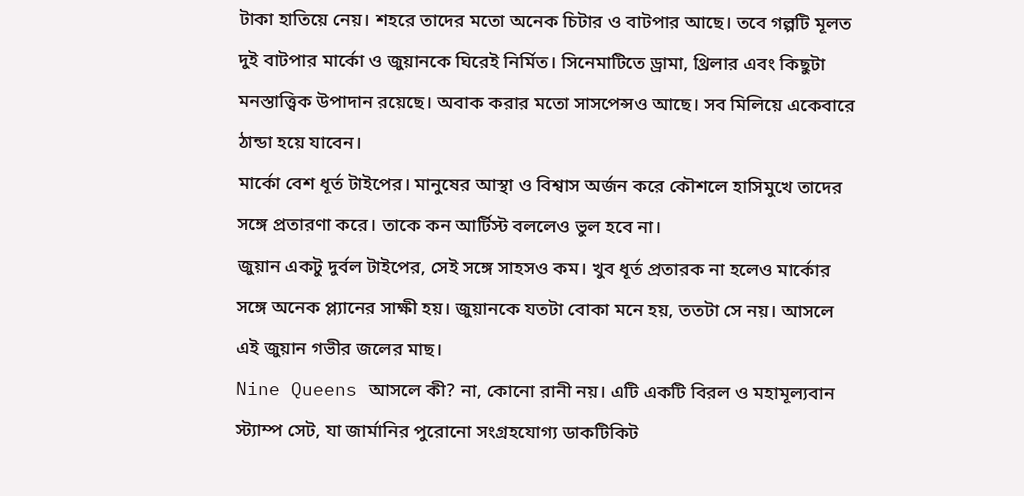টাকা হাতিয়ে নেয়। শহরে তাদের মতো অনেক চিটার ও বাটপার আছে। তবে গল্পটি মূলত দুই বাটপার মার্কো ও জুয়ানকে ঘিরেই নির্মিত। সিনেমাটিতে ড্রামা, থ্রিলার এবং কিছুটা মনস্তাত্ত্বিক উপাদান রয়েছে। অবাক করার মতো সাসপেন্সও আছে। সব মিলিয়ে একেবারে ঠান্ডা হয়ে যাবেন।
মার্কো বেশ ধূর্ত টাইপের। মানুষের আস্থা ও বিশ্বাস অর্জন করে কৌশলে হাসিমুখে তাদের সঙ্গে প্রতারণা করে। তাকে কন আর্টিস্ট বললেও ভুল হবে না।
জুয়ান একটু দুর্বল টাইপের, সেই সঙ্গে সাহসও কম। খুব ধূর্ত প্রতারক না হলেও মার্কোর সঙ্গে অনেক প্ল্যানের সাক্ষী হয়। জুয়ানকে যতটা বোকা মনে হয়, ততটা সে নয়। আসলে এই জুয়ান গভীর জলের মাছ।
Nine Queens আসলে কী? না, কোনো রানী নয়। এটি একটি বিরল ও মহামূল্যবান স্ট্যাম্প সেট, যা জার্মানির পুরোনো সংগ্রহযোগ্য ডাকটিকিট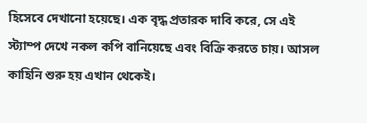হিসেবে দেখানো হয়েছে। এক বৃদ্ধ প্রতারক দাবি করে, সে এই স্ট্যাম্প দেখে নকল কপি বানিয়েছে এবং বিক্রি করতে চায়। আসল কাহিনি শুরু হয় এখান থেকেই।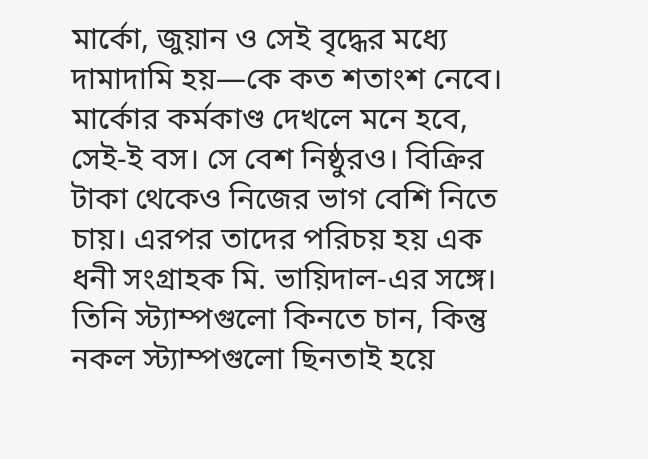মার্কো, জুয়ান ও সেই বৃদ্ধের মধ্যে দামাদামি হয়—কে কত শতাংশ নেবে। মার্কোর কর্মকাণ্ড দেখলে মনে হবে, সেই-ই বস। সে বেশ নিষ্ঠুরও। বিক্রির টাকা থেকেও নিজের ভাগ বেশি নিতে চায়। এরপর তাদের পরিচয় হয় এক ধনী সংগ্রাহক মি. ভায়িদাল-এর সঙ্গে। তিনি স্ট্যাম্পগুলো কিনতে চান, কিন্তু নকল স্ট্যাম্পগুলো ছিনতাই হয়ে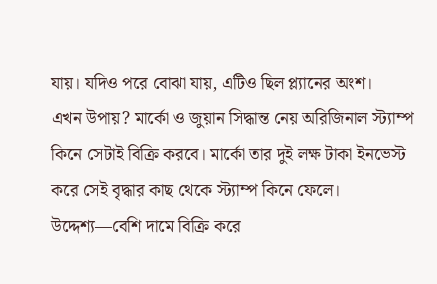যায়। যদিও পরে বোঝা যায়, এটিও ছিল প্ল্যানের অংশ।
এখন উপায়? মার্কো ও জুয়ান সিদ্ধান্ত নেয় অরিজিনাল স্ট্যাম্প কিনে সেটাই বিক্রি করবে। মার্কো তার দুই লক্ষ টাকা ইনভেস্ট করে সেই বৃদ্ধার কাছ থেকে স্ট্যাম্প কিনে ফেলে। উদ্দেশ্য—বেশি দামে বিক্রি করে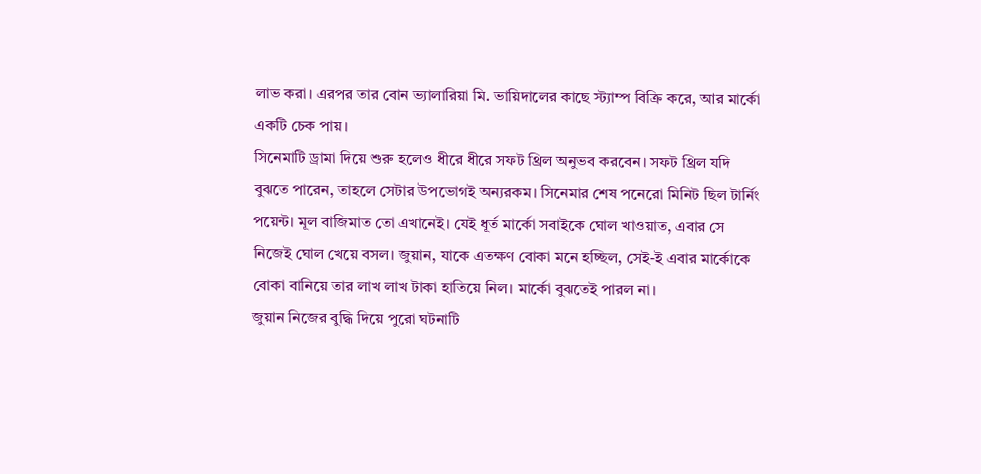লাভ করা। এরপর তার বোন ভ্যালারিয়া মি. ভায়িদালের কাছে স্ট্যাম্প বিক্রি করে, আর মার্কো একটি চেক পায়।
সিনেমাটি ড্রামা দিয়ে শুরু হলেও ধীরে ধীরে সফট থ্রিল অনুভব করবেন। সফট থ্রিল যদি বুঝতে পারেন, তাহলে সেটার উপভোগই অন্যরকম। সিনেমার শেষ পনেরো মিনিট ছিল টার্নিং পয়েন্ট। মূল বাজিমাত তো এখানেই। যেই ধূর্ত মার্কো সবাইকে ঘোল খাওয়াত, এবার সে নিজেই ঘোল খেয়ে বসল। জুয়ান, যাকে এতক্ষণ বোকা মনে হচ্ছিল, সেই-ই এবার মার্কোকে বোকা বানিয়ে তার লাখ লাখ টাকা হাতিয়ে নিল। মার্কো বুঝতেই পারল না।
জুয়ান নিজের বুদ্ধি দিয়ে পুরো ঘটনাটি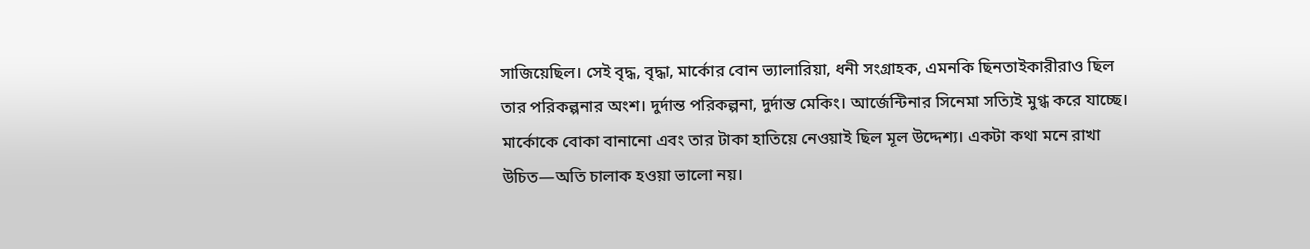সাজিয়েছিল। সেই বৃদ্ধ, বৃদ্ধা, মার্কোর বোন ভ্যালারিয়া, ধনী সংগ্রাহক, এমনকি ছিনতাইকারীরাও ছিল তার পরিকল্পনার অংশ। দুর্দান্ত পরিকল্পনা, দুর্দান্ত মেকিং। আর্জেন্টিনার সিনেমা সত্যিই মুগ্ধ করে যাচ্ছে।
মার্কোকে বোকা বানানো এবং তার টাকা হাতিয়ে নেওয়াই ছিল মূল উদ্দেশ্য। একটা কথা মনে রাখা উচিত—অতি চালাক হওয়া ভালো নয়।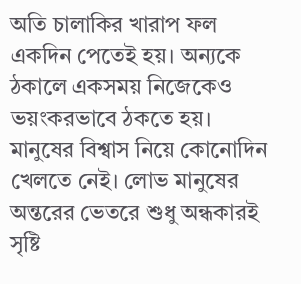অতি চালাকির খারাপ ফল একদিন পেতেই হয়। অন্যকে ঠকালে একসময় নিজেকেও ভয়ংকরভাবে ঠকতে হয়। মানুষের বিশ্বাস নিয়ে কোনোদিন খেলতে নেই। লোভ মানুষের অন্তরের ভেতরে শুধু অন্ধকারই সৃষ্টি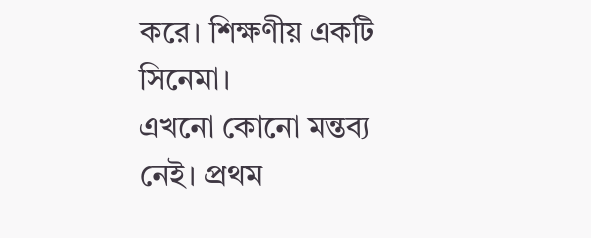করে। শিক্ষণীয় একটি সিনেমা।
এখনো কোনো মন্তব্য নেই। প্রথম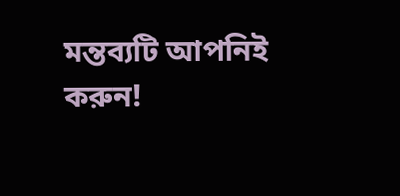মন্তব্যটি আপনিই করুন!